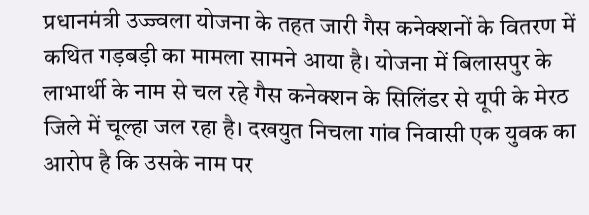प्रधानमंत्री उज्ज्वला योजना के तहत जारी गैस कनेक्शनों के वितरण में कथित गड़बड़ी का मामला सामने आया है। योजना में बिलासपुर के लाभार्थी के नाम से चल रहे गैस कनेक्शन के सिलिंडर से यूपी के मेरठ जिले में चूल्हा जल रहा है। दखयुत निचला गांव निवासी एक युवक का आरोप है कि उसके नाम पर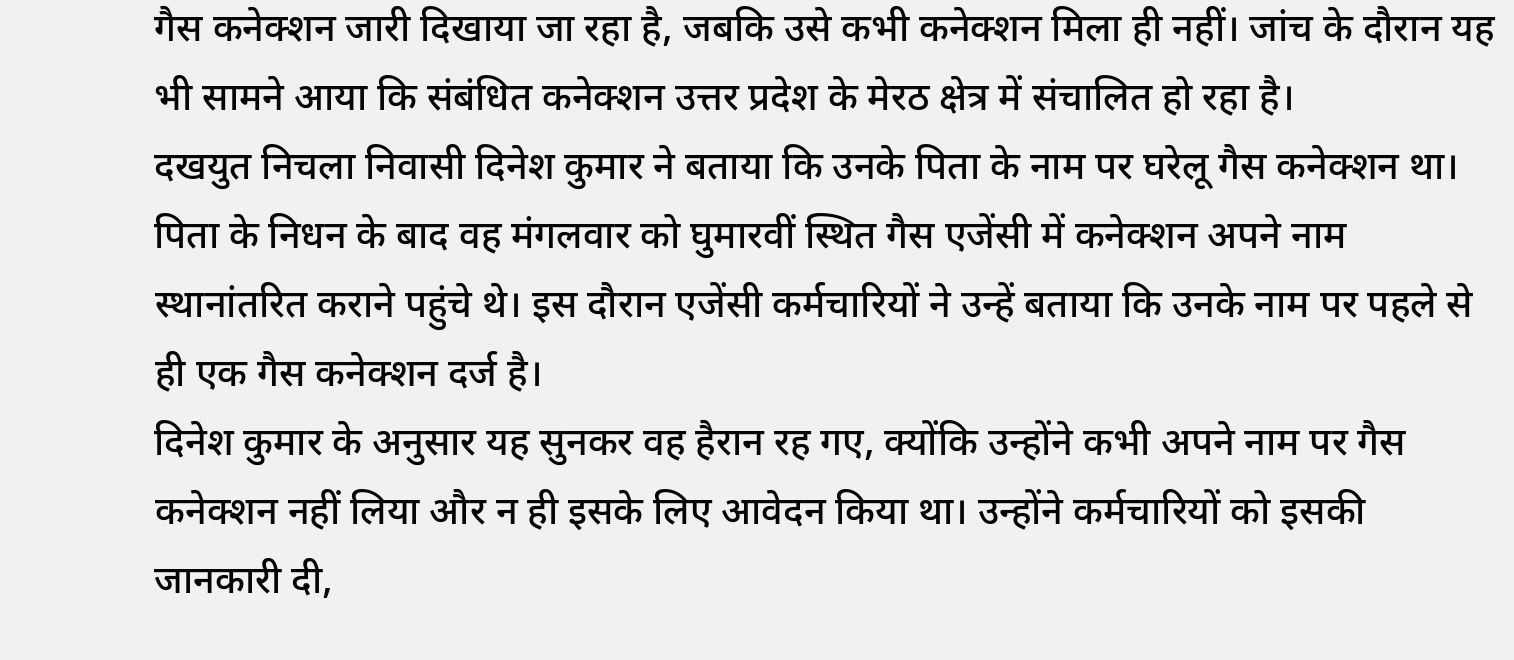गैस कनेक्शन जारी दिखाया जा रहा है, जबकि उसे कभी कनेक्शन मिला ही नहीं। जांच के दौरान यह भी सामने आया कि संबंधित कनेक्शन उत्तर प्रदेश के मेरठ क्षेत्र में संचालित हो रहा है।
दखयुत निचला निवासी दिनेश कुमार ने बताया कि उनके पिता के नाम पर घरेलू गैस कनेक्शन था। पिता के निधन के बाद वह मंगलवार को घुमारवीं स्थित गैस एजेंसी में कनेक्शन अपने नाम स्थानांतरित कराने पहुंचे थे। इस दौरान एजेंसी कर्मचारियों ने उन्हें बताया कि उनके नाम पर पहले से ही एक गैस कनेक्शन दर्ज है।
दिनेश कुमार के अनुसार यह सुनकर वह हैरान रह गए, क्योंकि उन्होंने कभी अपने नाम पर गैस कनेक्शन नहीं लिया और न ही इसके लिए आवेदन किया था। उन्होंने कर्मचारियों को इसकी जानकारी दी,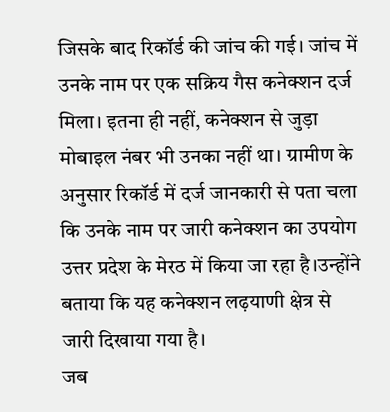जिसके बाद रिकॉर्ड की जांच की गई। जांच में उनके नाम पर एक सक्रिय गैस कनेक्शन दर्ज मिला। इतना ही नहीं, कनेक्शन से जुड़ा मोबाइल नंबर भी उनका नहीं था। ग्रामीण के अनुसार रिकॉर्ड में दर्ज जानकारी से पता चला कि उनके नाम पर जारी कनेक्शन का उपयोग उत्तर प्रदेश के मेरठ में किया जा रहा है।उन्होंने बताया कि यह कनेक्शन लढ़याणी क्षेत्र से जारी दिखाया गया है।
जब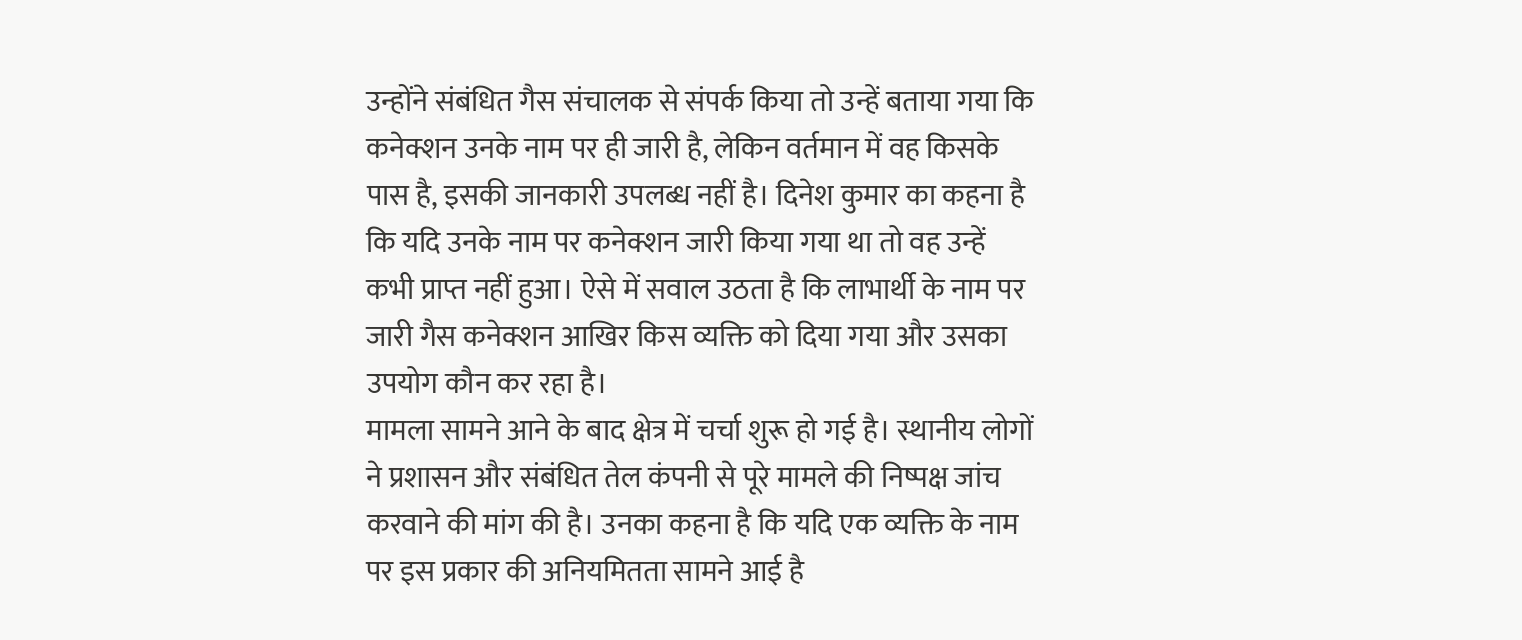उन्होंने संबंधित गैस संचालक से संपर्क किया तो उन्हें बताया गया कि कनेक्शन उनके नाम पर ही जारी है, लेकिन वर्तमान में वह किसके पास है, इसकी जानकारी उपलब्ध नहीं है। दिनेश कुमार का कहना है कि यदि उनके नाम पर कनेक्शन जारी किया गया था तो वह उन्हें कभी प्राप्त नहीं हुआ। ऐसे में सवाल उठता है कि लाभार्थी के नाम पर जारी गैस कनेक्शन आखिर किस व्यक्ति को दिया गया और उसका उपयोग कौन कर रहा है।
मामला सामने आने के बाद क्षेत्र में चर्चा शुरू हो गई है। स्थानीय लोगों ने प्रशासन और संबंधित तेल कंपनी से पूरे मामले की निष्पक्ष जांच करवाने की मांग की है। उनका कहना है कि यदि एक व्यक्ति के नाम पर इस प्रकार की अनियमितता सामने आई है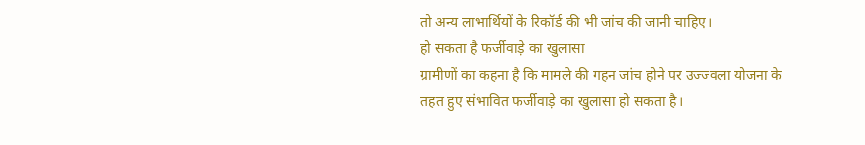तो अन्य लाभार्थियों के रिकॉर्ड की भी जांच की जानी चाहिए।
हो सकता है फर्जीवाड़े का खुलासा
ग्रामीणों का कहना है कि मामले की गहन जांच होने पर उज्ज्वला योजना के तहत हुए संभावित फर्जीवाड़े का खुलासा हो सकता है।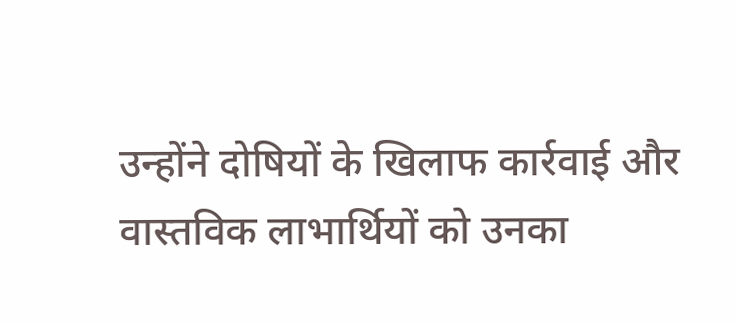उन्होंने दोषियों के खिलाफ कार्रवाई और वास्तविक लाभार्थियों को उनका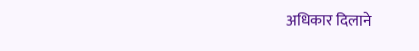अधिकार दिलाने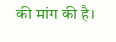की मांग की है।